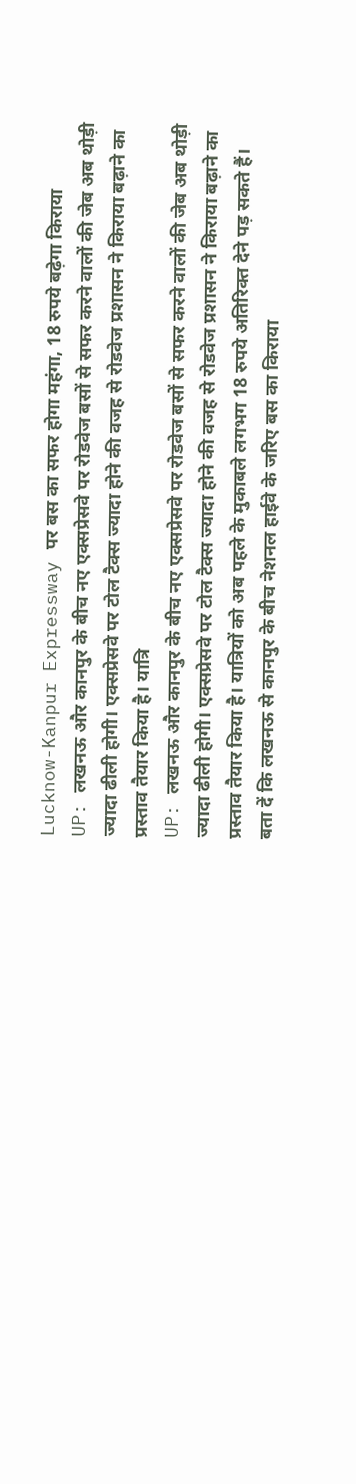Lucknow-Kanpur Expressway पर बस का सफर होगा महंगा, 18 रुपये बढ़ेगा किराया
UP: लखनऊ और कानपुर के बीच नए एक्सप्रेसवे पर रोडवेज बसों से सफर करने वालों की जेब अब थोड़ी ज्यादा ढीली होगी। एक्सप्रेसवे पर टोल टैक्स ज्यादा होने की वजह से रोडवेज प्रशासन ने किराया बढ़ाने का प्रस्ताव तैयार किया है। यात्रि
UP: लखनऊ और कानपुर के बीच नए एक्सप्रेसवे पर रोडवेज बसों से सफर करने वालों की जेब अब थोड़ी ज्यादा ढीली होगी। एक्सप्रेसवे पर टोल टैक्स ज्यादा होने की वजह से रोडवेज प्रशासन ने किराया बढ़ाने का प्रस्ताव तैयार किया है। यात्रियों को अब पहले के मुकाबले लगभग 18 रुपये अतिरिक्त देने पड़ सकते हैं।
बता दें कि लखनऊ से कानपुर के बीच नेशनल हाईवे के जरिए बस का किराया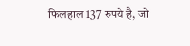फिलहाल 137 रुपये है, जो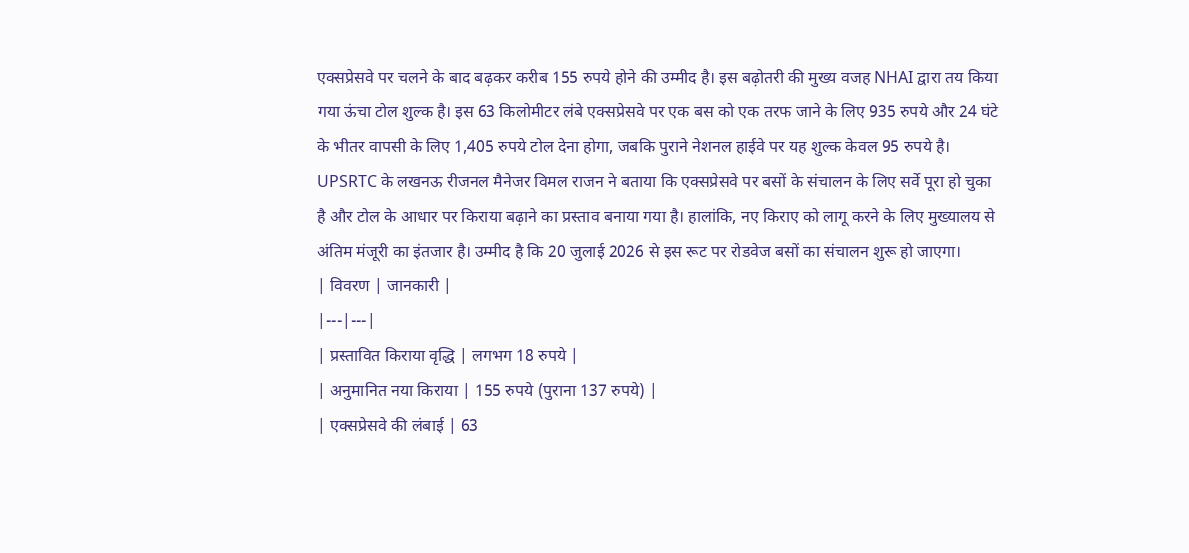एक्सप्रेसवे पर चलने के बाद बढ़कर करीब 155 रुपये होने की उम्मीद है। इस बढ़ोतरी की मुख्य वजह NHAI द्वारा तय किया गया ऊंचा टोल शुल्क है। इस 63 किलोमीटर लंबे एक्सप्रेसवे पर एक बस को एक तरफ जाने के लिए 935 रुपये और 24 घंटे के भीतर वापसी के लिए 1,405 रुपये टोल देना होगा, जबकि पुराने नेशनल हाईवे पर यह शुल्क केवल 95 रुपये है।
UPSRTC के लखनऊ रीजनल मैनेजर विमल राजन ने बताया कि एक्सप्रेसवे पर बसों के संचालन के लिए सर्वे पूरा हो चुका है और टोल के आधार पर किराया बढ़ाने का प्रस्ताव बनाया गया है। हालांकि, नए किराए को लागू करने के लिए मुख्यालय से अंतिम मंजूरी का इंतजार है। उम्मीद है कि 20 जुलाई 2026 से इस रूट पर रोडवेज बसों का संचालन शुरू हो जाएगा।
| विवरण | जानकारी |
|---|---|
| प्रस्तावित किराया वृद्धि | लगभग 18 रुपये |
| अनुमानित नया किराया | 155 रुपये (पुराना 137 रुपये) |
| एक्सप्रेसवे की लंबाई | 63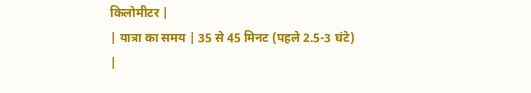किलोमीटर |
| यात्रा का समय | 35 से 45 मिनट (पहले 2.5-3 घंटे) |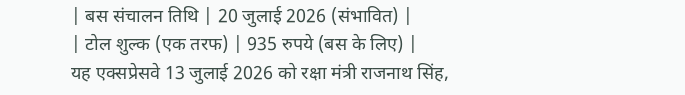| बस संचालन तिथि | 20 जुलाई 2026 (संभावित) |
| टोल शुल्क (एक तरफ) | 935 रुपये (बस के लिए) |
यह एक्सप्रेसवे 13 जुलाई 2026 को रक्षा मंत्री राजनाथ सिंह,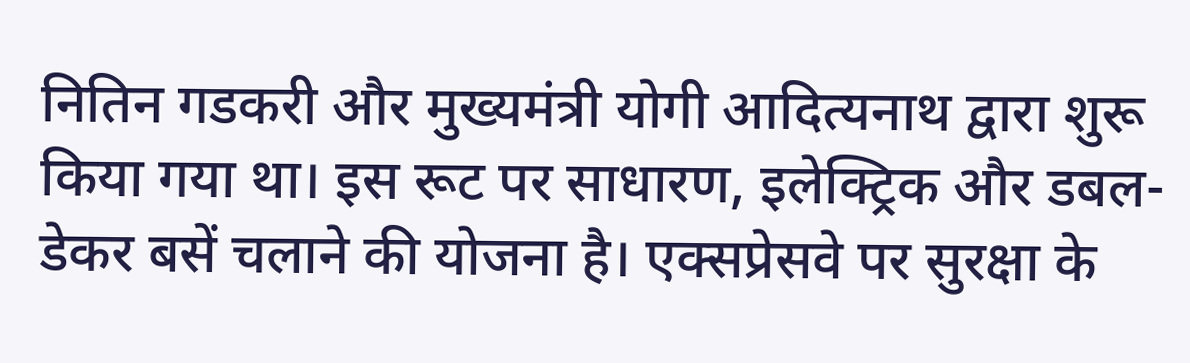नितिन गडकरी और मुख्यमंत्री योगी आदित्यनाथ द्वारा शुरू किया गया था। इस रूट पर साधारण, इलेक्ट्रिक और डबल-डेकर बसें चलाने की योजना है। एक्सप्रेसवे पर सुरक्षा के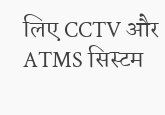लिए CCTV और ATMS सिस्टम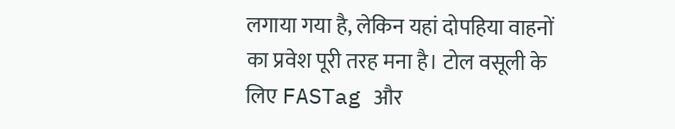लगाया गया है, लेकिन यहां दोपहिया वाहनों का प्रवेश पूरी तरह मना है। टोल वसूली के लिए FASTag और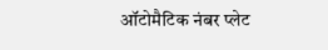ऑटोमैटिक नंबर प्लेट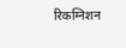रिकग्निशन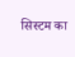सिस्टम का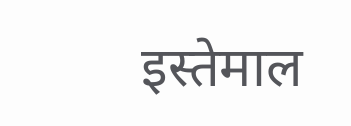इस्तेमाल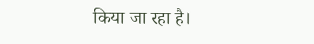किया जा रहा है।